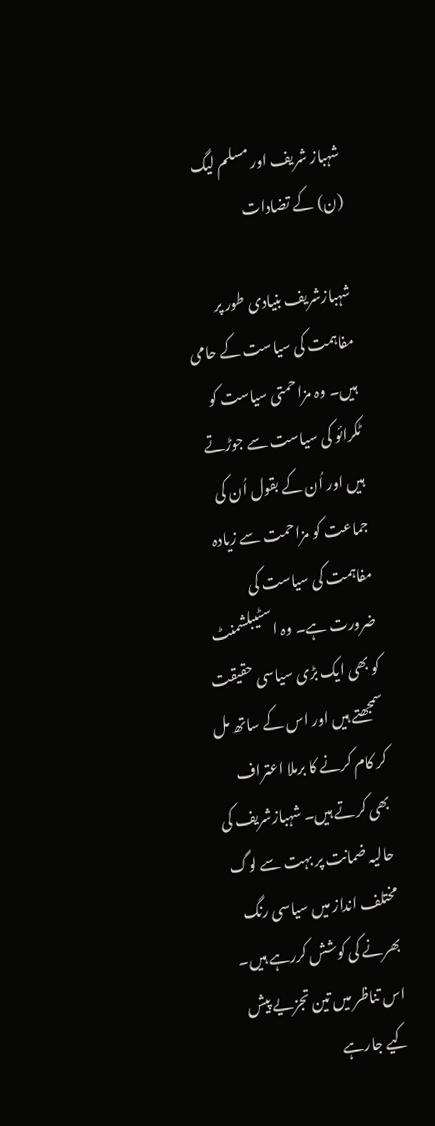شہباز شریف اور مسلم لیگ (ن) کے تضادات

شہبازشریف بنیادی طور پر مفاہمت کی سیاست کے حامی ہیں۔ وہ مزاحمتی سیاست کو ٹکرائو کی سیاست سے جوڑتے ہیں اور اُن کے بقول اُن کی جماعت کو مزاحمت سے زیادہ مفاہمت کی سیاست کی ضرورت ہے۔ وہ اسٹیبلشمنٹ کو بھی ایک بڑی سیاسی حقیقت سمجھتے ہیں اور اس کے ساتھ مل کر کام کرنے کا برملا اعتراف بھی کرتے ہیں۔ شہبازشریف کی حالیہ ضمانت پر بہت سے لوگ مختلف انداز میں سیاسی رنگ بھرنے کی کوشش کررہے ہیں۔ اس تناظر میں تین تجزیے پیش کیے جارہے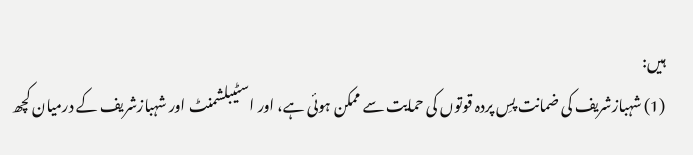ہیں:
(1) شہبازشریف کی ضمانت پسِ پردہ قوتوں کی حمایت سے ممکن ہوئی ہے، اور اسٹیبلشمنٹ اور شہبازشریف کے درمیان کچھ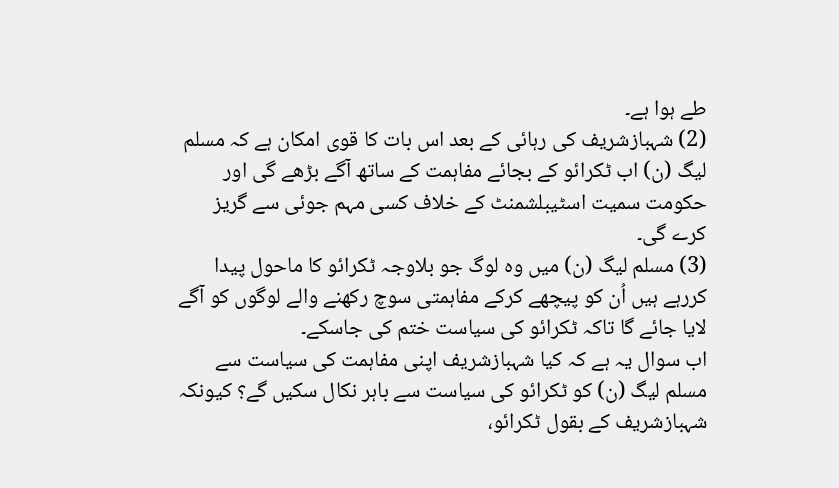طے ہوا ہے۔
(2) شہبازشریف کی رہائی کے بعد اس بات کا قوی امکان ہے کہ مسلم لیگ (ن) اب ٹکرائو کے بجائے مفاہمت کے ساتھ آگے بڑھے گی اور حکومت سمیت اسٹیبلشمنٹ کے خلاف کسی مہم جوئی سے گریز کرے گی۔
(3) مسلم لیگ (ن) میں وہ لوگ جو بلاوجہ ٹکرائو کا ماحول پیدا کررہے ہیں اُن کو پیچھے کرکے مفاہمتی سوچ رکھنے والے لوگوں کو آگے لایا جائے گا تاکہ ٹکرائو کی سیاست ختم کی جاسکے۔
اب سوال یہ ہے کہ کیا شہبازشریف اپنی مفاہمت کی سیاست سے مسلم لیگ (ن) کو ٹکرائو کی سیاست سے باہر نکال سکیں گے؟ کیونکہ شہبازشریف کے بقول ٹکرائو،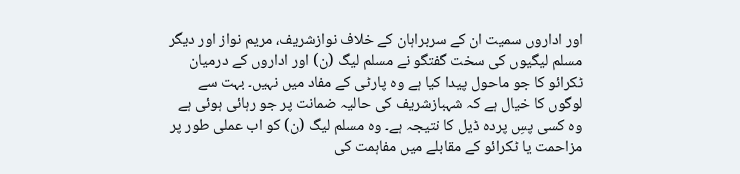اور اداروں سمیت ان کے سربراہان کے خلاف نوازشریف، مریم نواز اور دیگر مسلم لیگیوں کی سخت گفتگو نے مسلم لیگ (ن) اور اداروں کے درمیان ٹکرائو کا جو ماحول پیدا کیا ہے وہ پارٹی کے مفاد میں نہیں۔ بہت سے لوگوں کا خیال ہے کہ شہبازشریف کی حالیہ ضمانت پر جو رہائی ہوئی ہے وہ کسی پسِ پردہ ڈیل کا نتیجہ ہے۔ وہ مسلم لیگ (ن) کو اب عملی طور پر مزاحمت یا ٹکرائو کے مقابلے میں مفاہمت کی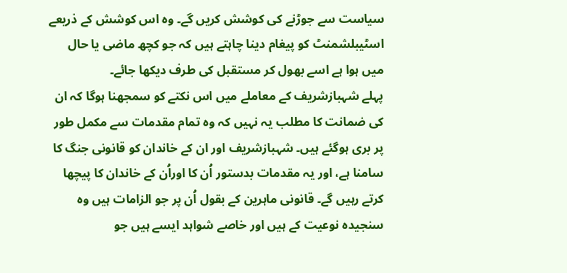سیاست سے جوڑنے کی کوشش کریں گے۔ وہ اس کوشش کے ذریعے اسٹیبلشمنٹ کو پیغام دینا چاہتے ہیں کہ جو کچھ ماضی یا حال میں ہوا ہے اسے بھول کر مستقبل کی طرف دیکھا جائے۔
پہلے شہبازشریف کے معاملے میں اس نکتے کو سمجھنا ہوگا کہ ان کی ضمانت کا مطلب یہ نہیں کہ وہ تمام مقدمات سے مکمل طور پر بری ہوگئے ہیں۔ شہبازشریف اور ان کے خاندان کو قانونی جنگ کا سامنا ہے، اور یہ مقدمات بدستور اُن کا اوراُن کے خاندان کا پیچھا کرتے رہیں گے۔ قانونی ماہرین کے بقول اُن پر جو الزامات ہیں وہ سنجیدہ نوعیت کے ہیں اور خاصے شواہد ایسے ہیں جو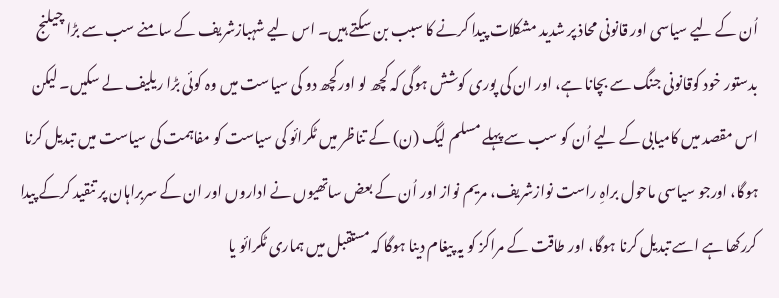اُن کے لیے سیاسی اور قانونی محاذ پر شدید مشکلات پیدا کرنے کا سبب بن سکتے ہیں۔ اس لیے شہبازشریف کے سامنے سب سے بڑا چیلنج بدستور خود کوقانونی جنگ سے بچانا ہے، اور ان کی پوری کوشش ہوگی کہ کچھ لو اورکچھ دو کی سیاست میں وہ کوئی بڑا ریلیف لے سکیں۔ لیکن اس مقصد میں کامیابی کے لیے اُن کو سب سے پہلے مسلم لیگ (ن) کے تناظر میں ٹکرائو کی سیاست کو مفاہمت کی سیاست میں تبدیل کرنا ہوگا، اورجو سیاسی ماحول براہِ راست نوازشریف، مریم نواز اور اُن کے بعض ساتھیوں نے اداروں اور ان کے سربراہان پر تنقید کرکے پیدا کررکھا ہے اسے تبدیل کرنا ہوگا، اور طاقت کے مراکز کو یہ پیغام دینا ہوگا کہ مستقبل میں ہماری ٹکرائو یا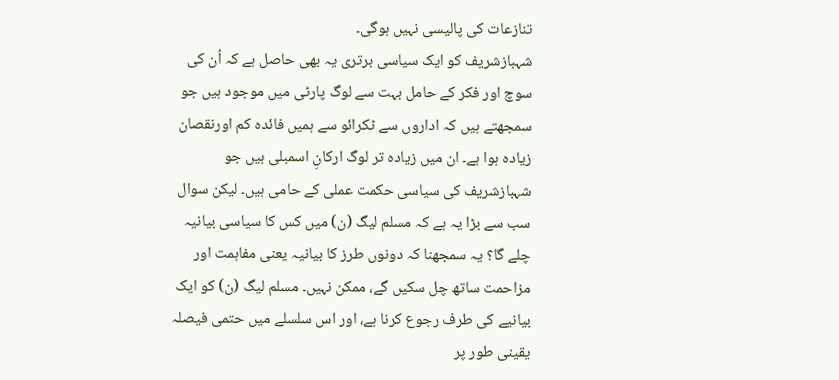تنازعات کی پالیسی نہیں ہوگی۔
شہبازشریف کو ایک سیاسی برتری یہ بھی حاصل ہے کہ اُن کی سوچ اور فکر کے حامل بہت سے لوگ پارٹی میں موجود ہیں جو سمجھتے ہیں کہ اداروں سے ٹکرائو سے ہمیں فائدہ کم اورنقصان زیادہ ہوا ہے۔ ان میں زیادہ تر لوگ ارکانِ اسمبلی ہیں جو شہبازشریف کی سیاسی حکمت عملی کے حامی ہیں۔ لیکن سوال سب سے بڑا یہ ہے کہ مسلم لیگ (ن) میں کس کا سیاسی بیانیہ چلے گا؟ یہ سمجھنا کہ دونوں طرز کا بیانیہ یعنی مفاہمت اور مزاحمت ساتھ چل سکیں گے، ممکن نہیں۔ مسلم لیگ (ن) کو ایک بیانیے کی طرف رجوع کرنا ہے، اور اس سلسلے میں حتمی فیصلہ یقینی طور پر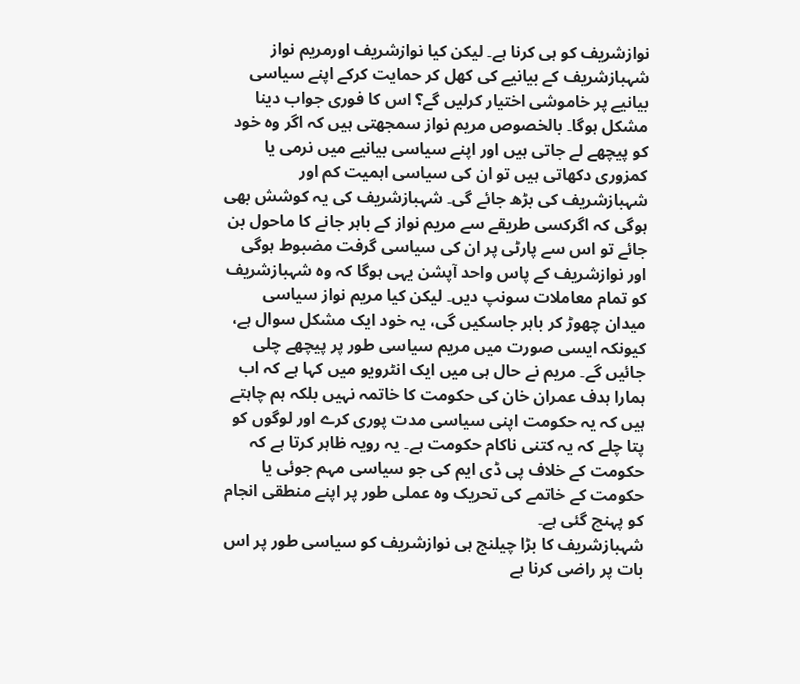نوازشریف کو ہی کرنا ہے۔ لیکن کیا نوازشریف اورمریم نواز شہبازشریف کے بیانیے کی کھل کر حمایت کرکے اپنے سیاسی بیانیے پر خاموشی اختیار کرلیں گے؟ اس کا فوری جواب دینا مشکل ہوگا۔ بالخصوص مریم نواز سمجھتی ہیں کہ اگر وہ خود کو پیچھے لے جاتی ہیں اور اپنے سیاسی بیانیے میں نرمی یا کمزوری دکھاتی ہیں تو ان کی سیاسی اہمیت کم اور شہبازشریف کی بڑھ جائے گی۔ شہبازشریف کی یہ کوشش بھی ہوگی کہ اگرکسی طریقے سے مریم نواز کے باہر جانے کا ماحول بن جائے تو اس سے پارٹی پر ان کی سیاسی گرفت مضبوط ہوگی اور نوازشریف کے پاس واحد آپشن یہی ہوگا کہ وہ شہبازشریف کو تمام معاملات سونپ دیں۔ لیکن کیا مریم نواز سیاسی میدان چھوڑ کر باہر جاسکیں گی، یہ خود ایک مشکل سوال ہے، کیونکہ ایسی صورت میں مریم سیاسی طور پر پیچھے چلی جائیں گے۔ مریم نے حال ہی میں ایک انٹرویو میں کہا ہے کہ اب ہمارا ہدف عمران خان کی حکومت کا خاتمہ نہیں بلکہ ہم چاہتے ہیں کہ یہ حکومت اپنی سیاسی مدت پوری کرے اور لوگوں کو پتا چلے کہ یہ کتنی ناکام حکومت ہے۔ یہ رویہ ظاہر کرتا ہے کہ حکومت کے خلاف پی ڈی ایم کی جو سیاسی مہم جوئی یا حکومت کے خاتمے کی تحریک وہ عملی طور پر اپنے منطقی انجام کو پہنچ گئی ہے۔
شہبازشریف کا بڑا چیلنج ہی نوازشریف کو سیاسی طور پر اس بات پر راضی کرنا ہے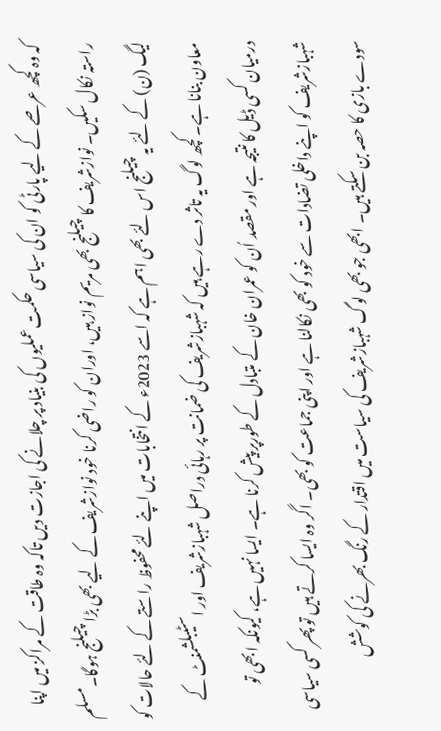کہ وہ کچھ عرصے کے لیے پارٹی کو ان کی سیاسی حکمت عملیوں کی بنیاد پر چلانے کی اجازت دیں تاکہ وہ طاقت کے مراکز میں اپنا راستہ نکال سکیں۔ نوازشریف کا چیلنج بھی مریم نواز ہیں، اوران کو راضی کرنا خود نوازشریف کے لیے بھی بڑا چیلنج ہوگا۔مسلم لیگ (ن) کے لئے یہ چیلنج اس لئے بھی اہم ہے کہ اسے 2023ء کے انتخابات میں اپنے لئے محفوظ راستے کے لئے حالات کو معاون بنانا ہے۔ کچھ لوگ یہ تاثر دے رہے ہیں کہ شہبازشریف کی ضمانت پر رہائی دراصل شہبازشریف اور اسٹیبلشمنٹ کے درمیان کسی ڈیل کا نتیجہ ہے اور مقصد اُن کو عمران خان کے متبادل کے طورپر پیش کرنا ہے۔ ایسا نہیں ہے، کیونکہ ابھی تو شہبازشریف کو اپنے داخلی تضادات سے خود کو بھی نکالنا ہے اور اپنی جماعت کو بھی۔ اگر وہ ایسا کرتے ہیں تو پھر کسی سیاسی سودے بازی کا حصہ بن سکتے ہیں۔ ابھی جو بھی لوگ شہبازشریف کی سیاست میں اقتدار کے رنگ بھرنے کی کوشش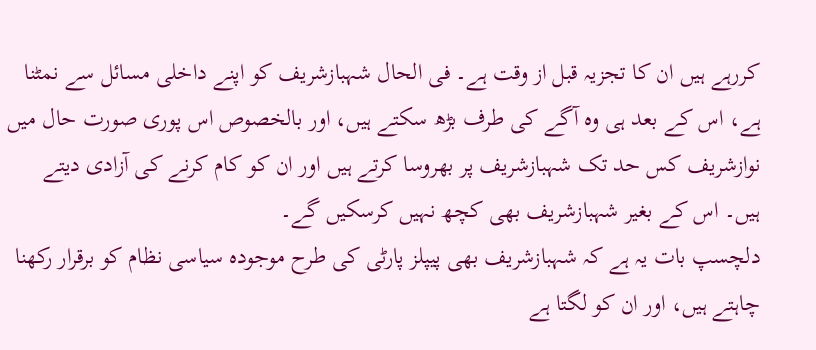کررہے ہیں ان کا تجزیہ قبل از وقت ہے۔ فی الحال شہبازشریف کو اپنے داخلی مسائل سے نمٹنا ہے، اس کے بعد ہی وہ آگے کی طرف بڑھ سکتے ہیں، اور بالخصوص اس پوری صورت حال میں نوازشریف کس حد تک شہبازشریف پر بھروسا کرتے ہیں اور ان کو کام کرنے کی آزادی دیتے ہیں۔ اس کے بغیر شہبازشریف بھی کچھ نہیں کرسکیں گے۔
دلچسپ بات یہ ہے کہ شہبازشریف بھی پیپلز پارٹی کی طرح موجودہ سیاسی نظام کو برقرار رکھنا چاہتے ہیں، اور ان کو لگتا ہے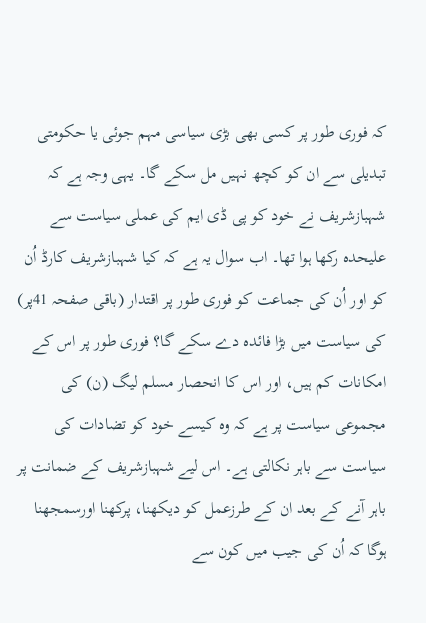کہ فوری طور پر کسی بھی بڑی سیاسی مہم جوئی یا حکومتی تبدیلی سے ان کو کچھ نہیں مل سکے گا۔ یہی وجہ ہے کہ شہبازشریف نے خود کو پی ڈی ایم کی عملی سیاست سے علیحدہ رکھا ہوا تھا۔ اب سوال یہ ہے کہ کیا شہبازشریف کارڈ اُن کو اور اُن کی جماعت کو فوری طور پر اقتدار (باقی صفحہ 41پر)
کی سیاست میں بڑا فائدہ دے سکے گا؟ فوری طور پر اس کے امکانات کم ہیں، اور اس کا انحصار مسلم لیگ (ن) کی مجموعی سیاست پر ہے کہ وہ کیسے خود کو تضادات کی سیاست سے باہر نکالتی ہے۔ اس لیے شہبازشریف کے ضمانت پر باہر آنے کے بعد ان کے طرزعمل کو دیکھنا، پرکھنا اورسمجھنا ہوگا کہ اُن کی جیب میں کون سے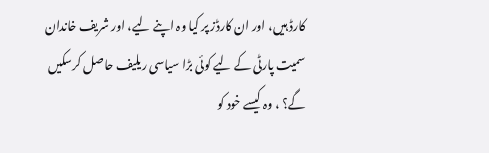کارڈ ہیں، اور ان کارڈز پر کیا وہ اپنے لیے، اور شریف خاندان سمیت پارٹی کے لیے کوئی بڑا سیاسی ریلیف حاصل کرسکیں گے؟ ، وہ کیسے خود کو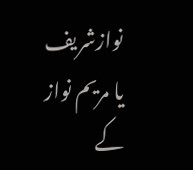نوازشریف یا مریم نواز کے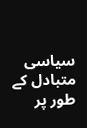سیاسی متبادل کے طور پر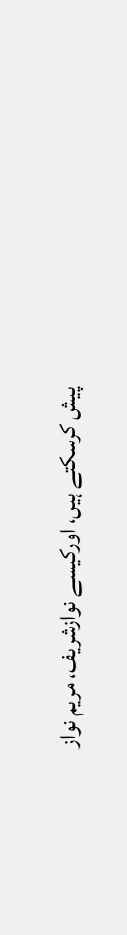پیش کرسکتے ہیں، اورکیسے نوازشریف، مریم نواز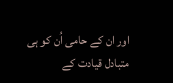اور ان کے حامی اُن کو ہی متبادل قیادت کے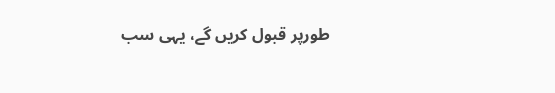طورپر قبول کریں گے، یہی سب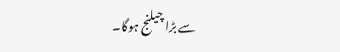سے بڑا چیلنج ہوگا۔